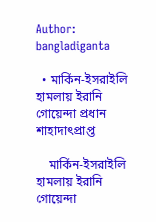Author: bangladiganta

  • মার্কিন-ইসরাইলি হামলায় ইরানি গোয়েন্দা প্রধান শাহাদাৎপ্রাপ্ত

    মার্কিন-ইসরাইলি হামলায় ইরানি গোয়েন্দা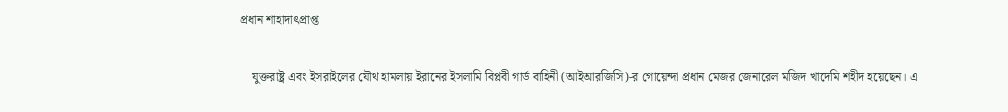প্রধান শাহাদাৎপ্রাপ্ত

    যুক্তরাষ্ট্র এবং ইসরাইলের যৌথ হামলায় ইরানের ইসলামি বিপ্লবী গার্ড বাহিনী (আইআরজিসি)-র গোয়েন্দা প্রধান মেজর জেনারেল মজিদ খাদেমি শহীদ হয়েছেন। এ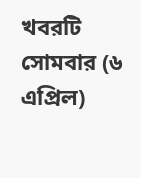খবরটি সোমবার (৬ এপ্রিল)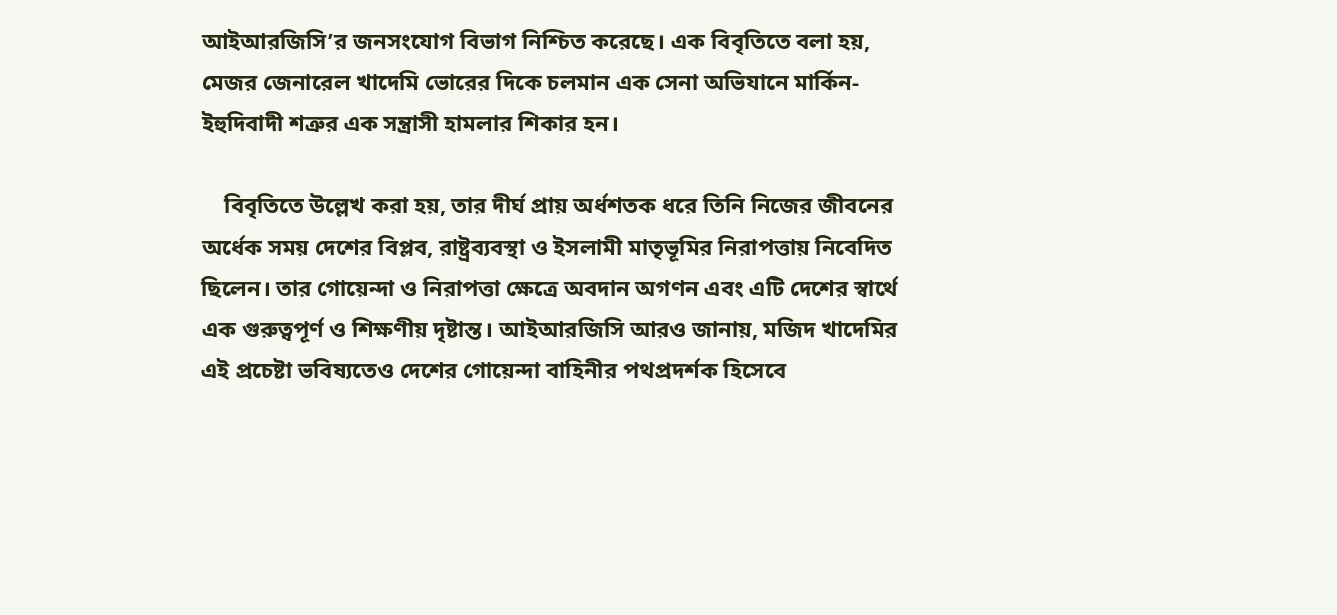আইআরজিসি’র জনসংযোগ বিভাগ নিশ্চিত করেছে। এক বিবৃতিতে বলা হয়, মেজর জেনারেল খাদেমি ভোরের দিকে চলমান এক সেনা অভিযানে মার্কিন-ইহুদিবাদী শত্রুর এক সন্ত্রাসী হামলার শিকার হন।

    বিবৃতিতে উল্লেখ করা হয়, তার দীর্ঘ প্রায় অর্ধশতক ধরে তিনি নিজের জীবনের অর্ধেক সময় দেশের বিপ্লব, রাষ্ট্রব্যবস্থা ও ইসলামী মাতৃভূমির নিরাপত্তায় নিবেদিত ছিলেন। তার গোয়েন্দা ও নিরাপত্তা ক্ষেত্রে অবদান অগণন এবং এটি দেশের স্বার্থে এক গুরুত্বপূর্ণ ও শিক্ষণীয় দৃষ্টান্ত। আইআরজিসি আরও জানায়, মজিদ খাদেমির এই প্রচেষ্টা ভবিষ্যতেও দেশের গোয়েন্দা বাহিনীর পথপ্রদর্শক হিসেবে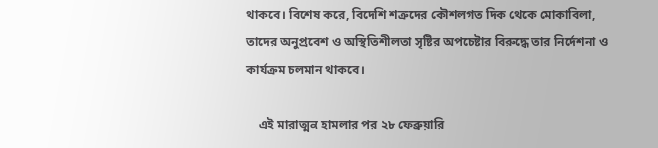থাকবে। বিশেষ করে, বিদেশি শত্রুদের কৌশলগত দিক থেকে মোকাবিলা, তাদের অনুপ্রবেশ ও অস্থিতিশীলতা সৃষ্টির অপচেষ্টার বিরুদ্ধে তার নির্দেশনা ও কার্যক্রম চলমান থাকবে।

    এই মারাত্মਕ হামলার পর ২৮ ফেব্রুয়ারি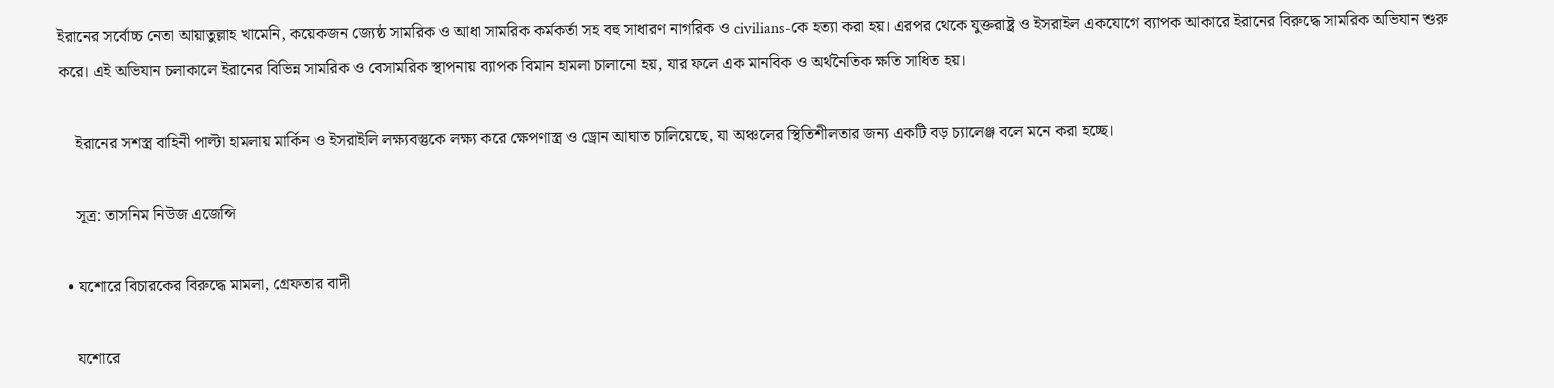ইরানের সর্বোচ্চ নেতা আয়াতুল্লাহ খামেনি, কয়েকজন জ্যেষ্ঠ সামরিক ও আধা সামরিক কর্মকর্তা সহ বহু সাধারণ নাগরিক ও civilians-কে হত্যা করা হয়। এরপর থেকে যুক্তরাষ্ট্র ও ইসরাইল একযোগে ব্যাপক আকারে ইরানের বিরুদ্ধে সামরিক অভিযান শুরু করে। এই অভিযান চলাকালে ইরানের বিভিন্ন সামরিক ও বেসামরিক স্থাপনায় ব্যাপক বিমান হামলা চালানো হয়, যার ফলে এক মানবিক ও অর্থনৈতিক ক্ষতি সাধিত হয়।

    ইরানের সশস্ত্র বাহিনী পাল্টা হামলায় মার্কিন ও ইসরাইলি লক্ষ্যবস্তুকে লক্ষ্য করে ক্ষেপণাস্ত্র ও ড্রোন আঘাত চালিয়েছে, যা অঞ্চলের স্থিতিশীলতার জন্য একটি বড় চ্যালেঞ্জ বলে মনে করা হচ্ছে।

    সূত্র: তাসনিম নিউজ এজেন্সি

  • যশোরে বিচারকের বিরুদ্ধে মামলা, গ্রেফতার বাদী

    যশোরে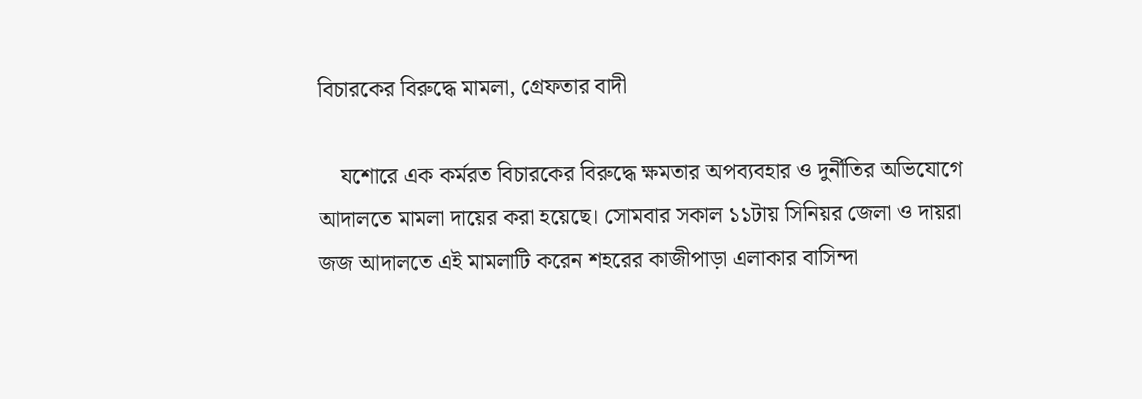বিচারকের বিরুদ্ধে মামলা, গ্রেফতার বাদী

    যশোরে এক কর্মরত বিচারকের বিরুদ্ধে ক্ষমতার অপব্যবহার ও দুর্নীতির অভিযোগে আদালতে মামলা দায়ের করা হয়েছে। সোমবার সকাল ১১টায় সিনিয়র জেলা ও দায়রা জজ আদালতে এই মামলাটি করেন শহরের কাজীপাড়া এলাকার বাসিন্দা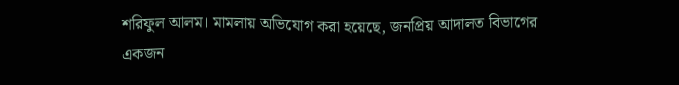শরিফুল আলম। মামলায় অভিযোগ করা হয়েছে, জনপ্রিয় আদালত বিভাগের একজন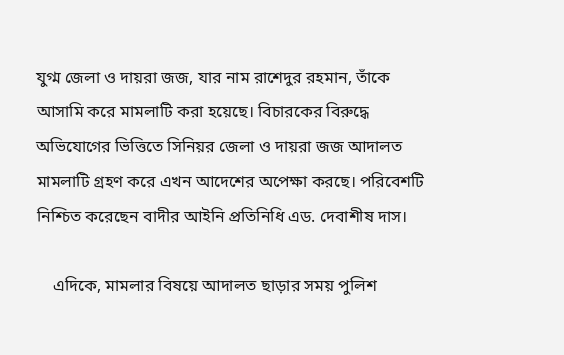যুগ্ম জেলা ও দায়রা জজ, যার নাম রাশেদুর রহমান, তাঁকে আসামি করে মামলাটি করা হয়েছে। বিচারকের বিরুদ্ধে অভিযোগের ভিত্তিতে সিনিয়র জেলা ও দায়রা জজ আদালত মামলাটি গ্রহণ করে এখন আদেশের অপেক্ষা করছে। পরিবেশটি নিশ্চিত করেছেন বাদীর আইনি প্রতিনিধি এড. দেবাশীষ দাস।

    এদিকে, মামলার বিষয়ে আদালত ছাড়ার সময় পুলিশ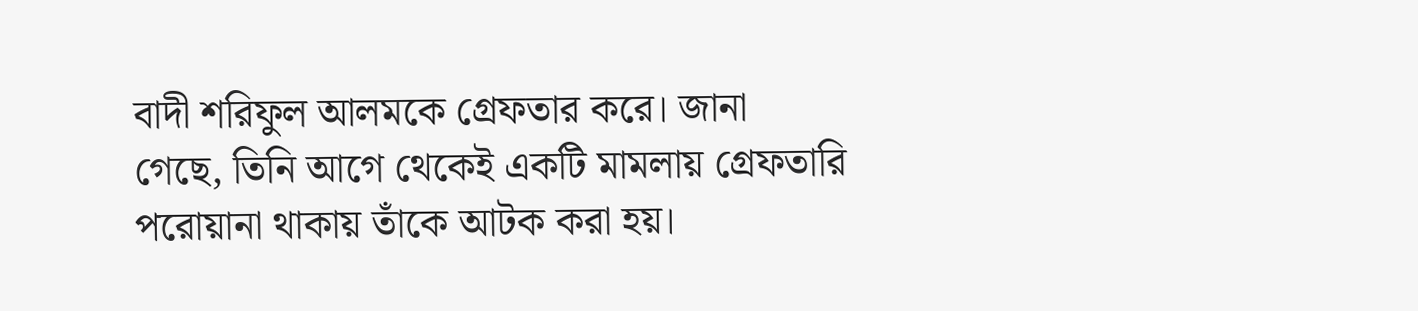বাদী শরিফুল আলমকে গ্রেফতার করে। জানা গেছে, তিনি আগে থেকেই একটি মামলায় গ্রেফতারি পরোয়ানা থাকায় তাঁকে আটক করা হয়।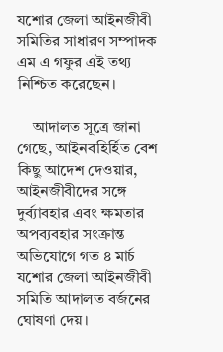যশোর জেলা আইনজীবী সমিতির সাধারণ সম্পাদক এম এ গফুর এই তথ্য নিশ্চিত করেছেন।

    আদালত সূত্রে জানা গেছে, আইনবহির্হিত বেশ কিছু আদেশ দেওয়ার, আইনজীবীদের সঙ্গে দুর্ব্যাবহার এবং ক্ষমতার অপব্যবহার সংক্রান্ত অভিযোগে গত ৪ মার্চ যশোর জেলা আইনজীবী সমিতি আদালত বর্জনের ঘোষণা দেয়।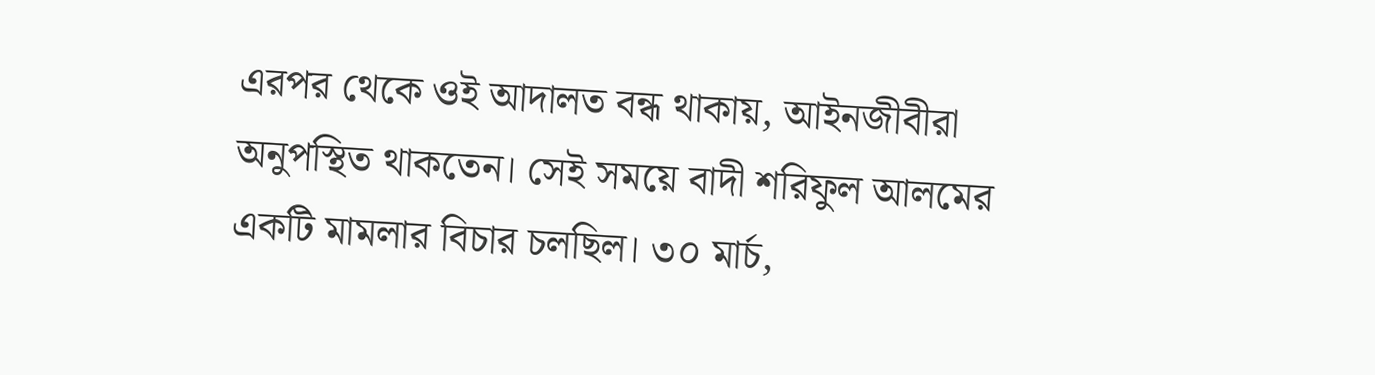এরপর থেকে ওই আদালত বন্ধ থাকায়, আইনজীবীরা অনুপস্থিত থাকতেন। সেই সময়ে বাদী শরিফুল আলমের একটি মামলার বিচার চলছিল। ৩০ মার্চ,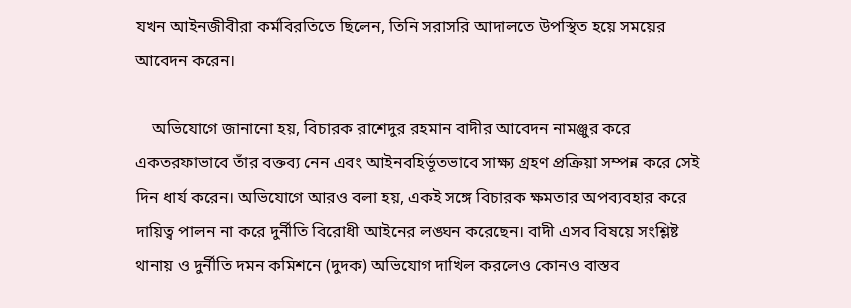যখন আইনজীবীরা কর্মবিরতিতে ছিলেন, তিনি সরাসরি আদালতে উপস্থিত হয়ে সময়ের আবেদন করেন।

    অভিযোগে জানানো হয়, বিচারক রাশেদুর রহমান বাদীর আবেদন নামঞ্জুর করে একতরফাভাবে তাঁর বক্তব্য নেন এবং আইনবহির্ভূতভাবে সাক্ষ্য গ্রহণ প্রক্রিয়া সম্পন্ন করে সেই দিন ধার্য করেন। অভিযোগে আরও বলা হয়, একই সঙ্গে বিচারক ক্ষমতার অপব্যবহার করে দায়িত্ব পালন না করে দুর্নীতি বিরোধী আইনের লঙ্ঘন করেছেন। বাদী এসব বিষয়ে সংশ্লিষ্ট থানায় ও দুর্নীতি দমন কমিশনে (দুদক) অভিযোগ দাখিল করলেও কোনও বাস্তব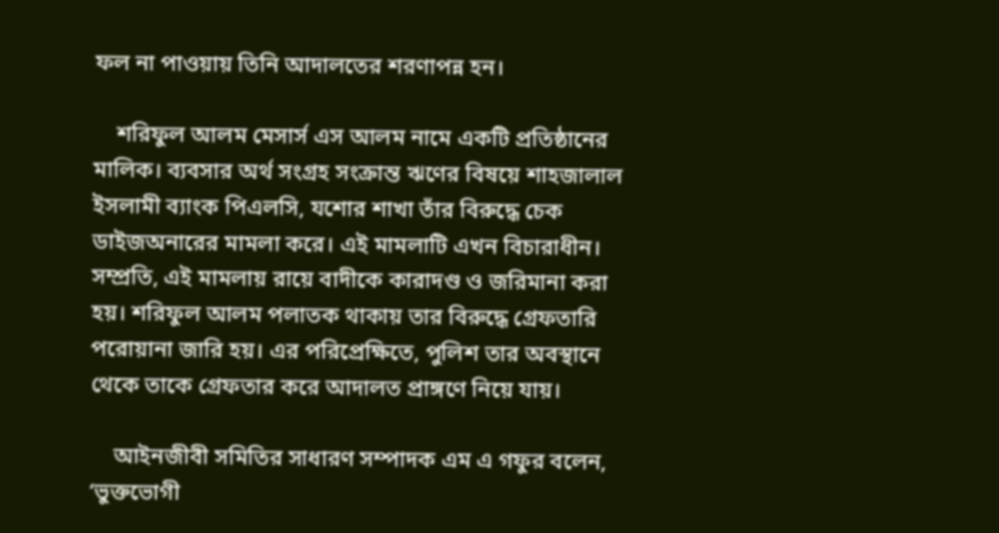ফল না পাওয়ায় তিনি আদালতের শরণাপন্ন হন।

    শরিফুল আলম মেসার্স এস আলম নামে একটি প্রতিষ্ঠানের মালিক। ব্যবসার অর্থ সংগ্রহ সংক্রান্ত ঋণের বিষয়ে শাহজালাল ইসলামী ব্যাংক পিএলসি, যশোর শাখা তাঁর বিরুদ্ধে চেক ডাইজঅনারের মামলা করে। এই মামলাটি এখন বিচারাধীন। সম্প্রতি, এই মামলায় রায়ে বাদীকে কারাদণ্ড ও জরিমানা করা হয়। শরিফুল আলম পলাতক থাকায় তার বিরুদ্ধে গ্রেফতারি পরোয়ানা জারি হয়। এর পরিপ্রেক্ষিতে, পুলিশ তার অবস্থানে থেকে তাকে গ্রেফতার করে আদালত প্রাঙ্গণে নিয়ে যায়।

    আইনজীবী সমিতির সাধারণ সম্পাদক এম এ গফুর বলেন, ‘ভুক্তভোগী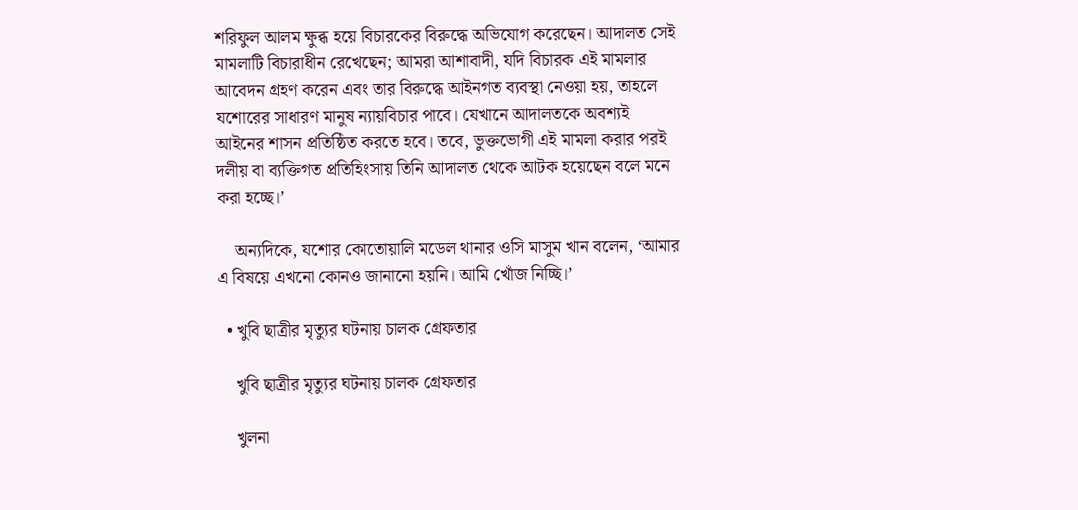শরিফুল আলম ক্ষুব্ধ হয়ে বিচারকের বিরুদ্ধে অভিযোগ করেছেন। আদালত সেই মামলাটি বিচারাধীন রেখেছেন; আমরা আশাবাদী, যদি বিচারক এই মামলার আবেদন গ্রহণ করেন এবং তার বিরুদ্ধে আইনগত ব্যবস্থা নেওয়া হয়, তাহলে যশোরের সাধারণ মানুষ ন্যায়বিচার পাবে। যেখানে আদালতকে অবশ্যই আইনের শাসন প্রতিষ্ঠিত করতে হবে। তবে, ভুক্তভোগী এই মামলা করার পরই দলীয় বা ব্যক্তিগত প্রতিহিংসায় তিনি আদালত থেকে আটক হয়েছেন বলে মনে করা হচ্ছে।’

    অন্যদিকে, যশোর কোতোয়ালি মডেল থানার ওসি মাসুম খান বলেন, ‘আমার এ বিষয়ে এখনো কোনও জানানো হয়নি। আমি খোঁজ নিচ্ছি।’

  • খুবি ছাত্রীর মৃত্যুর ঘটনায় চালক গ্রেফতার

    খুবি ছাত্রীর মৃত্যুর ঘটনায় চালক গ্রেফতার

    খুলনা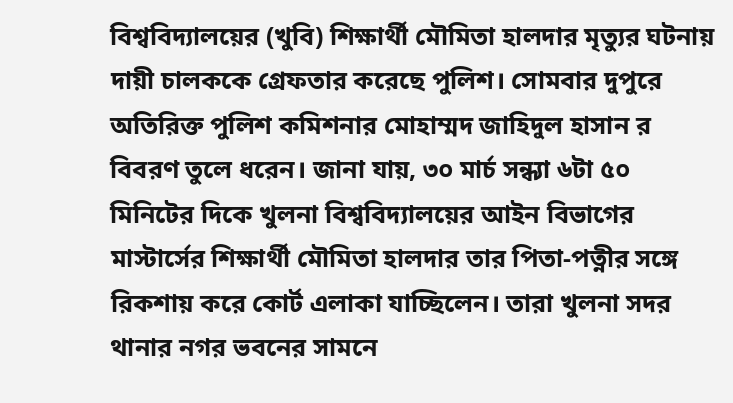বিশ্ববিদ্যালয়ের (খুবি) শিক্ষার্থী মৌমিতা হালদার মৃত্যুর ঘটনায় দায়ী চালককে গ্রেফতার করেছে পুলিশ। সোমবার দুপুরে অতিরিক্ত পুলিশ কমিশনার মোহাম্মদ জাহিদুল হাসান র বিবরণ তুলে ধরেন। জানা যায়, ৩০ মার্চ সন্ধ্যা ৬টা ৫০ মিনিটের দিকে খুলনা বিশ্ববিদ্যালয়ের আইন বিভাগের মাস্টার্সের শিক্ষার্থী মৌমিতা হালদার তার পিতা-পত্নীর সঙ্গে রিকশায় করে কোর্ট এলাকা যাচ্ছিলেন। তারা খুলনা সদর থানার নগর ভবনের সামনে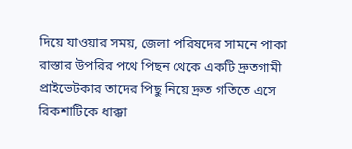দিয়ে যাওয়ার সময়, জেলা পরিষদের সামনে পাকা রাস্তার উপরির পথে পিছন থেকে একটি দ্রুতগামী প্রাইভেটকার তাদের পিছু নিয়ে দ্রুত গতিতে এসে রিকশাটিকে ধাক্কা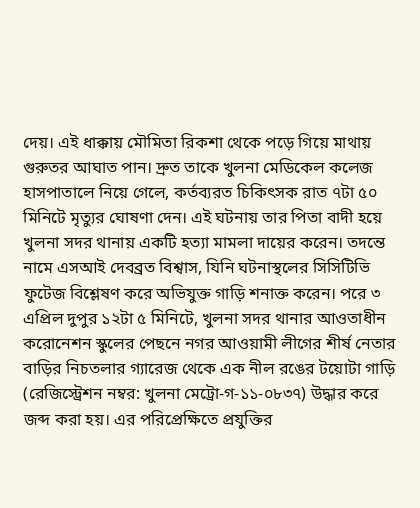দেয়। এই ধাক্কায় মৌমিতা রিকশা থেকে পড়ে গিয়ে মাথায় গুরুতর আঘাত পান। দ্রুত তাকে খুলনা মেডিকেল কলেজ হাসপাতালে নিয়ে গেলে, কর্তব্যরত চিকিৎসক রাত ৭টা ৫০ মিনিটে মৃত্যুর ঘোষণা দেন। এই ঘটনায় তার পিতা বাদী হয়ে খুলনা সদর থানায় একটি হত্যা মামলা দায়ের করেন। তদন্তে নামে এসআই দেবব্রত বিশ্বাস, যিনি ঘটনাস্থলের সিসিটিভি ফুটেজ বিশ্লেষণ করে অভিযুক্ত গাড়ি শনাক্ত করেন। পরে ৩ এপ্রিল দুপুর ১২টা ৫ মিনিটে, খুলনা সদর থানার আওতাধীন করোনেশন স্কুলের পেছনে নগর আওয়ামী লীগের শীর্ষ নেতার বাড়ির নিচতলার গ্যারেজ থেকে এক নীল রঙের টয়োটা গাড়ি (রেজিস্ট্রেশন নম্বর: খুলনা মেট্রো-গ-১১-০৮৩৭) উদ্ধার করে জব্দ করা হয়। এর পরিপ্রেক্ষিতে প্রযুক্তির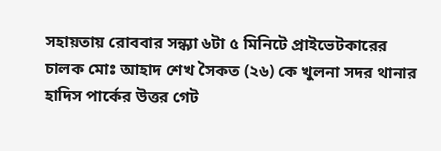সহায়তায় রোববার সন্ধ্যা ৬টা ৫ মিনিটে প্রাইভেটকারের চালক মোঃ আহাদ শেখ সৈকত (২৬) কে খুলনা সদর থানার হাদিস পার্কের উত্তর গেট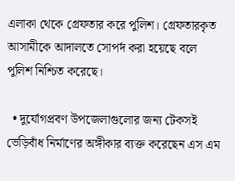এলাকা থেকে গ্রেফতার করে পুলিশ। গ্রেফতারকৃত আসামীকে আদালতে সোপর্দ করা হয়েছে বলে পুলিশ নিশ্চিত করেছে।

  • দুর্যোগপ্রবণ উপজেলাগুলোর জন্য টেকসই ভেড়িবাঁধ নির্মাণের অঙ্গীকার ব্যক্ত করেছেন এস এম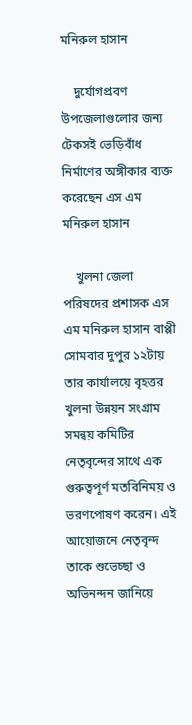মনিরুল হাসান

    দুর্যোগপ্রবণ উপজেলাগুলোর জন্য টেকসই ভেড়িবাঁধ নির্মাণের অঙ্গীকার ব্যক্ত করেছেন এস এম মনিরুল হাসান

    খুলনা জেলা পরিষদের প্রশাসক এস এম মনিরুল হাসান বাপ্পী সোমবার দুপুর ১২টায় তার কার্যালয়ে বৃহত্তর খুলনা উন্নয়ন সংগ্রাম সমন্বয় কমিটির নেতৃবৃন্দের সাথে এক গুরুত্বপূর্ণ মতবিনিময় ও ভরণপোষণ করেন। এই আয়োজনে নেতৃবৃন্দ তাকে শুভেচ্ছা ও অভিনন্দন জানিয়ে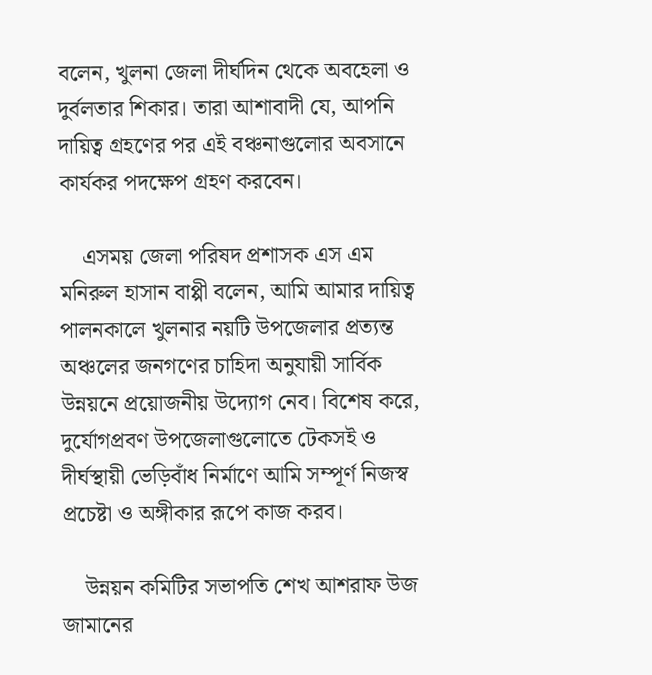বলেন, খুলনা জেলা দীর্ঘদিন থেকে অবহেলা ও দুর্বলতার শিকার। তারা আশাবাদী যে, আপনি দায়িত্ব গ্রহণের পর এই বঞ্চনাগুলোর অবসানে কার্যকর পদক্ষেপ গ্রহণ করবেন।

    এসময় জেলা পরিষদ প্রশাসক এস এম মনিরুল হাসান বাপ্পী বলেন, আমি আমার দায়িত্ব পালনকালে খুলনার নয়টি উপজেলার প্রত্যন্ত অঞ্চলের জনগণের চাহিদা অনুযায়ী সার্বিক উন্নয়নে প্রয়োজনীয় উদ্যোগ নেব। বিশেষ করে, দুর্যোগপ্রবণ উপজেলাগুলোতে টেকসই ও দীর্ঘস্থায়ী ভেড়িবাঁধ নির্মাণে আমি সম্পূর্ণ নিজস্ব প্রচেষ্টা ও অঙ্গীকার রূপে কাজ করব।

    উন্নয়ন কমিটির সভাপতি শেখ আশরাফ উজ জামানের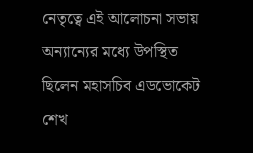নেতৃত্বে এই আলোচনা সভায় অন্যান্যের মধ্যে উপস্থিত ছিলেন মহাসচিব এডভোকেট শেখ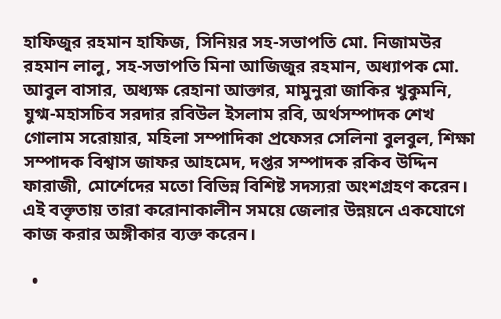হাফিজুর রহমান হাফিজ, সিনিয়র সহ-সভাপতি মো. নিজামউর রহমান লালু, সহ-সভাপতি মিনা আজিজুর রহমান, অধ্যাপক মো. আবুল বাসার, অধ্যক্ষ রেহানা আক্তার, মামুনুরা জাকির খুকুমনি, যুগ্ম-মহাসচিব সরদার রবিউল ইসলাম রবি, অর্থসম্পাদক শেখ গোলাম সরোয়ার, মহিলা সম্পাদিকা প্রফেসর সেলিনা বুলবুল, শিক্ষা সম্পাদক বিশ্বাস জাফর আহমেদ, দপ্তর সম্পাদক রকিব উদ্দিন ফারাজী, মোর্শেদের মতো বিভিন্ন বিশিষ্ট সদস্যরা অংশগ্রহণ করেন। এই বক্তৃতায় তারা করোনাকালীন সময়ে জেলার উন্নয়নে একযোগে কাজ করার অঙ্গীকার ব্যক্ত করেন।

  •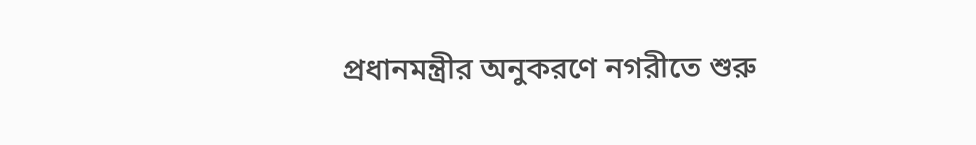প্রধানমন্ত্রীর অনুকরণে নগরীতে শুরু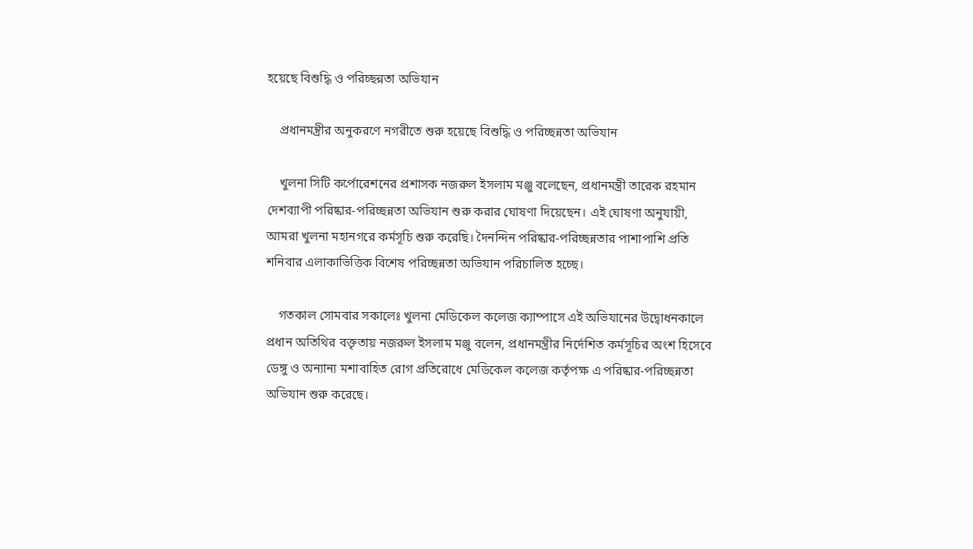হয়েছে বিশুদ্ধি ও পরিচ্ছন্নতা অভিযান

    প্রধানমন্ত্রীর অনুকরণে নগরীতে শুরু হয়েছে বিশুদ্ধি ও পরিচ্ছন্নতা অভিযান

    খুলনা সিটি কর্পোরেশনের প্রশাসক নজরুল ইসলাম মঞ্জু বলেছেন, প্রধানমন্ত্রী তারেক রহমান দেশব্যাপী পরিষ্কার-পরিচ্ছন্নতা অভিযান শুরু করার ঘোষণা দিয়েছেন। এই ঘোষণা অনুযায়ী, আমরা খুলনা মহানগরে কর্মসূচি শুরু করেছি। দৈনন্দিন পরিষ্কার-পরিচ্ছন্নতার পাশাপাশি প্রতি শনিবার এলাকাভিত্তিক বিশেষ পরিচ্ছন্নতা অভিযান পরিচালিত হচ্ছে।

    গতকাল সোমবার সকালেঃ খুলনা মেডিকেল কলেজ ক্যাম্পাসে এই অভিযানের উদ্বোধনকালে প্রধান অতিথির বক্তৃতায় নজরুল ইসলাম মঞ্জু বলেন, প্রধানমন্ত্রীর নির্দেশিত কর্মসূচির অংশ হিসেবে ডেঙ্গু ও অন্যান্য মশাবাহিত রোগ প্রতিরোধে মেডিকেল কলেজ কর্তৃপক্ষ এ পরিষ্কার-পরিচ্ছন্নতা অভিযান শুরু করেছে।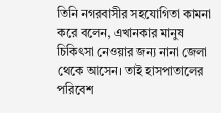তিনি নগরবাসীর সহযোগিতা কামনা করে বলেন, এখানকার মানুষ চিকিৎসা নেওয়ার জন্য নানা জেলা থেকে আসেন। তাই হাসপাতালের পরিবেশ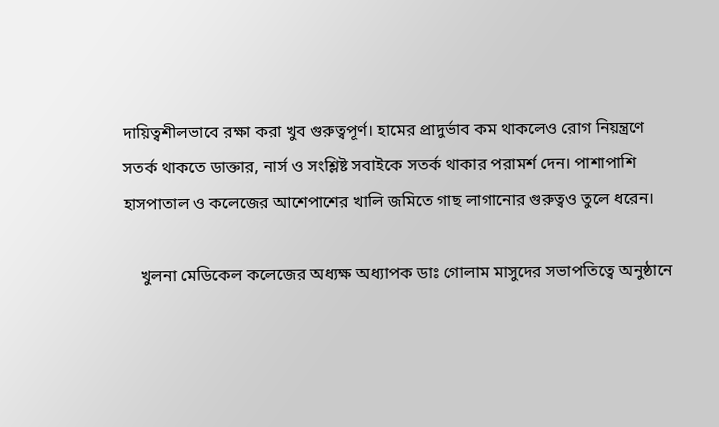দায়িত্বশীলভাবে রক্ষা করা খুব গুরুত্বপূর্ণ। হামের প্রাদুর্ভাব কম থাকলেও রোগ নিয়ন্ত্রণে সতর্ক থাকতে ডাক্তার, নার্স ও সংশ্লিষ্ট সবাইকে সতর্ক থাকার পরামর্শ দেন। পাশাপাশি হাসপাতাল ও কলেজের আশেপাশের খালি জমিতে গাছ লাগানোর গুরুত্বও তুলে ধরেন।

    খুলনা মেডিকেল কলেজের অধ্যক্ষ অধ্যাপক ডাঃ গোলাম মাসুদের সভাপতিত্বে অনুষ্ঠানে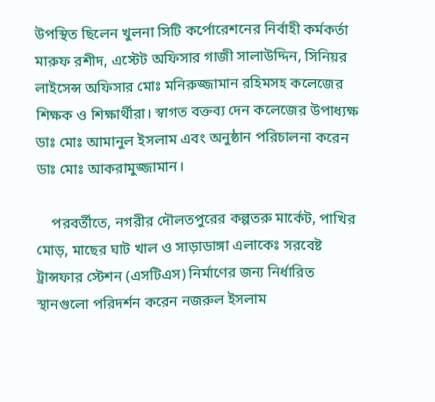উপস্থিত ছিলেন খুলনা সিটি কর্পোরেশনের নির্বাহী কর্মকর্তা মারুফ রশীদ, এস্টেট অফিসার গাজী সালাউদ্দিন, সিনিয়র লাইসেন্স অফিসার মোঃ মনিরুজ্জামান রহিমসহ কলেজের শিক্ষক ও শিক্ষার্থীরা। স্বাগত বক্তব্য দেন কলেজের উপাধ্যক্ষ ডাঃ মোঃ আমানুল ইসলাম এবং অনুষ্ঠান পরিচালনা করেন ডাঃ মোঃ আকরামুজ্জামান।

    পরবর্তীতে, নগরীর দৌলতপুরের কল্পতরু মার্কেট, পাখির মোড়, মাছের ঘাট খাল ও সাড়াডাঙ্গা এলাকেঃ সরবেষ্ট ট্রান্সফার স্টেশন (এসটিএস) নির্মাণের জন্য নির্ধারিত স্থানগুলো পরিদর্শন করেন নজরুল ইসলাম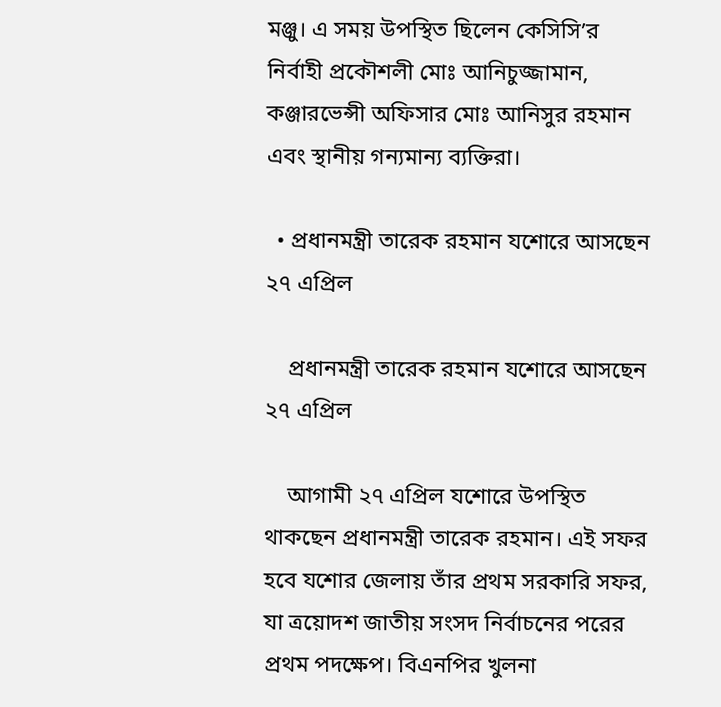মঞ্জু। এ সময় উপস্থিত ছিলেন কেসিসি’র নির্বাহী প্রকৌশলী মোঃ আনিচুজ্জামান, কঞ্জারভেন্সী অফিসার মোঃ আনিসুর রহমান এবং স্থানীয় গন্যমান্য ব্যক্তিরা।

  • প্রধানমন্ত্রী তারেক রহমান যশোরে আসছেন ২৭ এপ্রিল

    প্রধানমন্ত্রী তারেক রহমান যশোরে আসছেন ২৭ এপ্রিল

    আগামী ২৭ এপ্রিল যশোরে উপস্থিত থাকছেন প্রধানমন্ত্রী তারেক রহমান। এই সফর হবে যশোর জেলায় তাঁর প্রথম সরকারি সফর, যা ত্রয়োদশ জাতীয় সংসদ নির্বাচনের পরের প্রথম পদক্ষেপ। বিএনপির খুলনা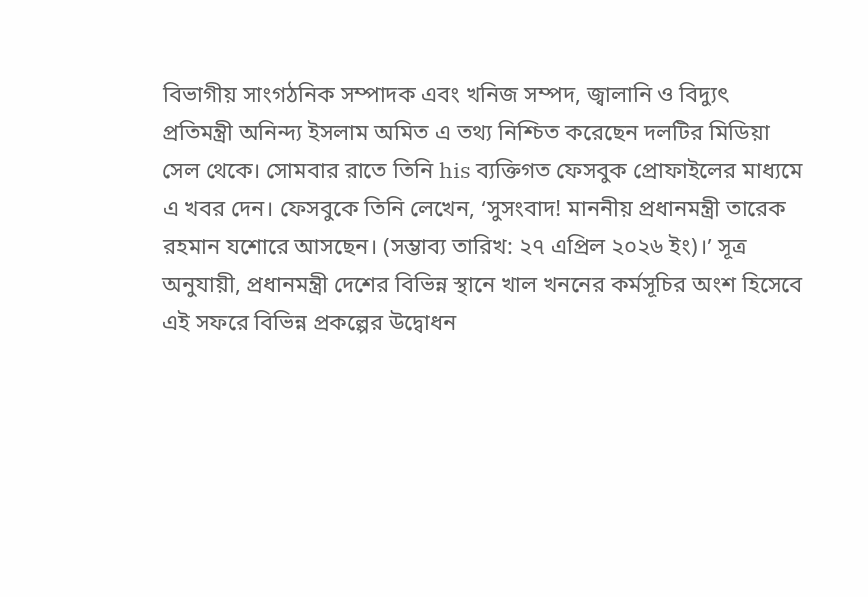বিভাগীয় সাংগঠনিক সম্পাদক এবং খনিজ সম্পদ, জ্বালানি ও বিদ্যুৎ প্রতিমন্ত্রী অনিন্দ্য ইসলাম অমিত এ তথ্য নিশ্চিত করেছেন দলটির মিডিয়া সেল থেকে। সোমবার রাতে তিনি his ব্যক্তিগত ফেসবুক প্রোফাইলের মাধ্যমে এ খবর দেন। ফেসবুকে তিনি লেখেন, ‘সুসংবাদ! মাননীয় প্রধানমন্ত্রী তারেক রহমান যশোরে আসছেন। (সম্ভাব্য তারিখ: ২৭ এপ্রিল ২০২৬ ইং)।’ সূত্র অনুযায়ী, প্রধানমন্ত্রী দেশের বিভিন্ন স্থানে খাল খননের কর্মসূচির অংশ হিসেবে এই সফরে বিভিন্ন প্রকল্পের উদ্বোধন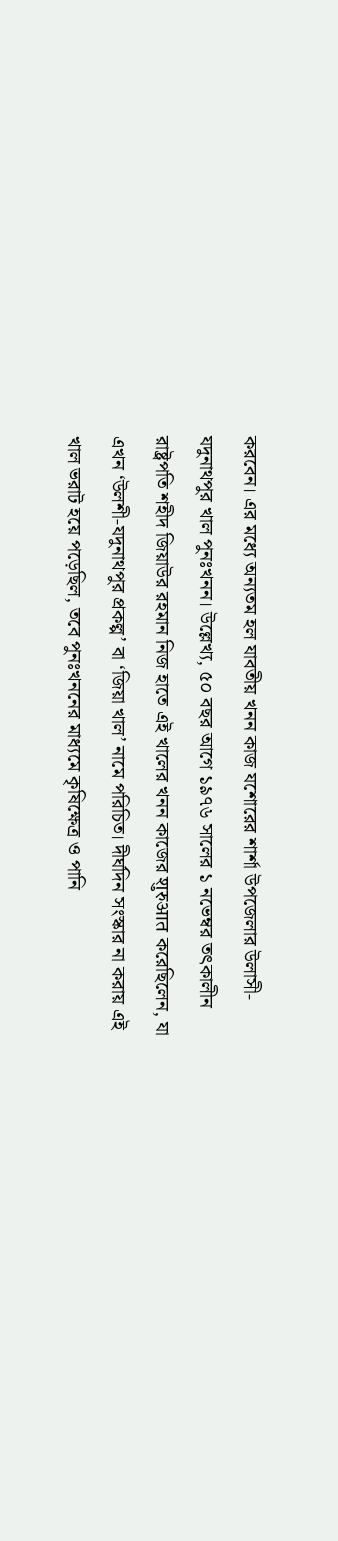করবেন। এর মধ্যে অন্যতম হল যাবতীয় খনন কাজ যশোরের শার্শা উপজেলার উলাসী-যদুনাথপুর খাল পুনঃখনন। উল্লেখ্য, ৫০ বছর আগে ১৯৭৬ সালের ১ নভেম্বর তৎকালীন রাষ্ট্রপতি শহীদ জিয়াউর রহমান নিজ হাতে এই খালের খনন কাজের शुरुआत করেছিলেন, যা এখন ‘উলশী-যদুনাথপুর প্রকল্প’ বা ‘জিয়া খাল’ নামে পরিচিত। দীর্ঘদিন সংস্কার না করায় এই খাল ভরাট হয়ে পড়েছিল, তবে পুনঃখননের মাধ্যমে কৃষিক্ষেত্র ও পানি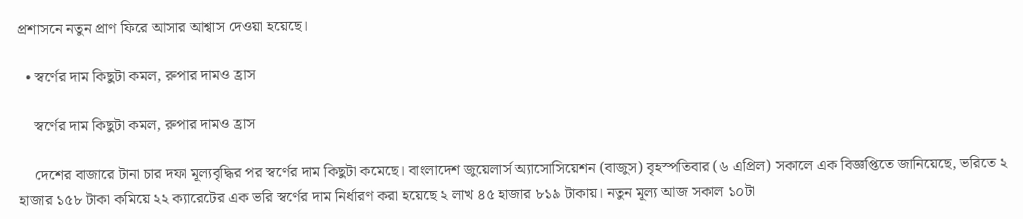প্রশাসনে নতুন প্রাণ ফিরে আসার আশ্বাস দেওয়া হয়েছে।

  • স্বর্ণের দাম কিছুটা কমল, রুপার দামও হ্রাস

    স্বর্ণের দাম কিছুটা কমল, রুপার দামও হ্রাস

    দেশের বাজারে টানা চার দফা মূল্যবৃদ্ধির পর স্বর্ণের দাম কিছুটা কমেছে। বাংলাদেশ জুয়েলার্স অ্যাসোসিয়েশন (বাজুস) বৃহস্পতিবার (৬ এপ্রিল) সকালে এক বিজ্ঞপ্তিতে জানিয়েছে, ভরিতে ২ হাজার ১৫৮ টাকা কমিয়ে ২২ ক্যারেটের এক ভরি স্বর্ণের দাম নির্ধারণ করা হয়েছে ২ লাখ ৪৫ হাজার ৮১৯ টাকায়। নতুন মূল্য আজ সকাল ১০টা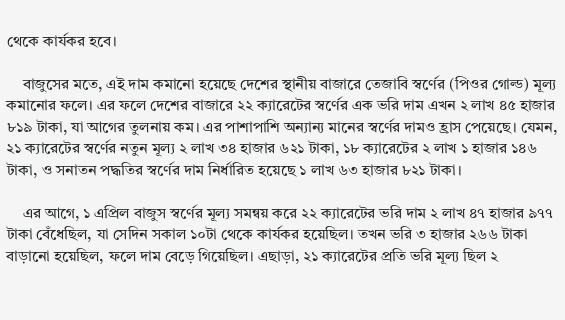থেকে কার্যকর হবে।

    বাজুসের মতে, এই দাম কমানো হয়েছে দেশের স্থানীয় বাজারে তেজাবি স্বর্ণের (পিওর গোল্ড) মূল্য কমানোর ফলে। এর ফলে দেশের বাজারে ২২ ক্যারেটের স্বর্ণের এক ভরি দাম এখন ২ লাখ ৪৫ হাজার ৮১৯ টাকা, যা আগের তুলনায় কম। এর পাশাপাশি অন্যান্য মানের স্বর্ণের দামও হ্রাস পেয়েছে। যেমন, ২১ ক্যারেটের স্বর্ণের নতুন মূল্য ২ লাখ ৩৪ হাজার ৬২১ টাকা, ১৮ ক্যারেটের ২ লাখ ১ হাজার ১৪৬ টাকা, ও সনাতন পদ্ধতির স্বর্ণের দাম নির্ধারিত হয়েছে ১ লাখ ৬৩ হাজার ৮২১ টাকা।

    এর আগে, ১ এপ্রিল বাজুস স্বর্ণের মূল্য সমন্বয় করে ২২ ক্যারেটের ভরি দাম ২ লাখ ৪৭ হাজার ৯৭৭ টাকা বেঁধেছিল, যা সেদিন সকাল ১০টা থেকে কার্যকর হয়েছিল। তখন ভরি ৩ হাজার ২৬৬ টাকা বাড়ানো হয়েছিল, ফলে দাম বেড়ে গিয়েছিল। এছাড়া, ২১ ক্যারেটের প্রতি ভরি মূল্য ছিল ২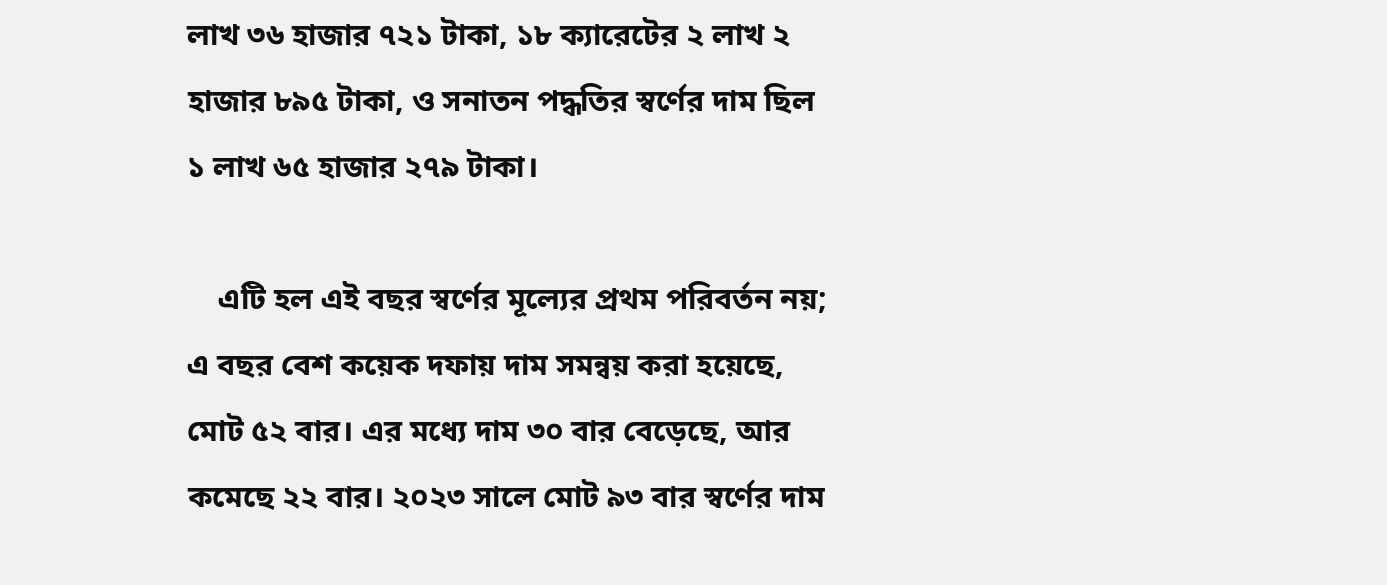লাখ ৩৬ হাজার ৭২১ টাকা, ১৮ ক্যারেটের ২ লাখ ২ হাজার ৮৯৫ টাকা, ও সনাতন পদ্ধতির স্বর্ণের দাম ছিল ১ লাখ ৬৫ হাজার ২৭৯ টাকা।

    এটি হল এই বছর স্বর্ণের মূল্যের প্রথম পরিবর্তন নয়; এ বছর বেশ কয়েক দফায় দাম সমন্বয় করা হয়েছে, মোট ৫২ বার। এর মধ্যে দাম ৩০ বার বেড়েছে, আর কমেছে ২২ বার। ২০২৩ সালে মোট ৯৩ বার স্বর্ণের দাম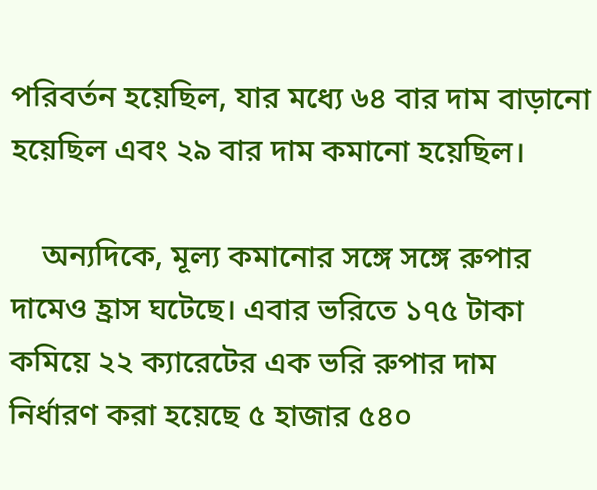পরিবর্তন হয়েছিল, যার মধ্যে ৬৪ বার দাম বাড়ানো হয়েছিল এবং ২৯ বার দাম কমানো হয়েছিল।

    অন্যদিকে, মূল্য কমানোর সঙ্গে সঙ্গে রুপার দামেও হ্রাস ঘটেছে। এবার ভরিতে ১৭৫ টাকা কমিয়ে ২২ ক্যারেটের এক ভরি রুপার দাম নির্ধারণ করা হয়েছে ৫ হাজার ৫৪০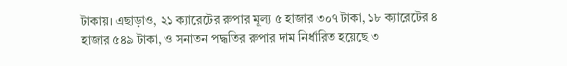টাকায়। এছাড়াও, ২১ ক্যারেটের রুপার মূল্য ৫ হাজার ৩০৭ টাকা, ১৮ ক্যারেটের ৪ হাজার ৫৪৯ টাকা, ও সনাতন পদ্ধতির রুপার দাম নির্ধারিত হয়েছে ৩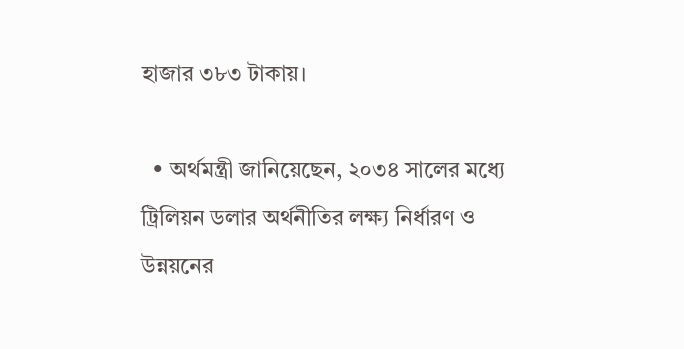হাজার ৩৮৩ টাকায়।

  • অর্থমন্ত্রী জানিয়েছেন, ২০৩৪ সালের মধ্যে ট্রিলিয়ন ডলার অর্থনীতির লক্ষ্য নির্ধারণ ও উন্নয়নের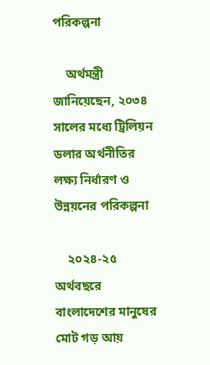পরিকল্পনা

    অর্থমন্ত্রী জানিয়েছেন, ২০৩৪ সালের মধ্যে ট্রিলিয়ন ডলার অর্থনীতির লক্ষ্য নির্ধারণ ও উন্নয়নের পরিকল্পনা

    ২০২৪-২৫ অর্থবছরে বাংলাদেশের মানুষের মোট গড় আয়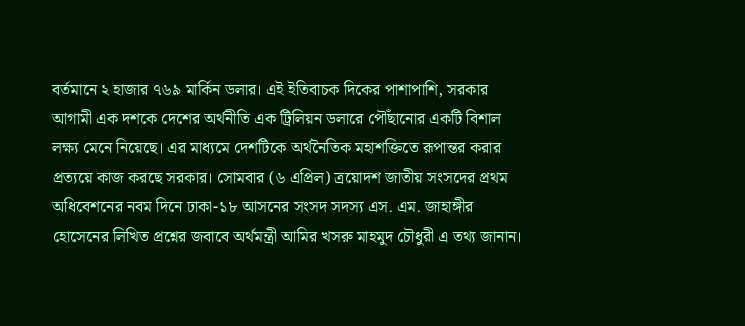বর্তমানে ২ হাজার ৭৬৯ মার্কিন ডলার। এই ইতিবাচক দিকের পাশাপাশি, সরকার আগামী এক দশকে দেশের অর্থনীতি এক ট্রিলিয়ন ডলারে পৌঁছানোর একটি বিশাল লক্ষ্য মেনে নিয়েছে। এর মাধ্যমে দেশটিকে অর্থনৈতিক মহাশক্তিতে রূপান্তর করার প্রত্যয়ে কাজ করছে সরকার। সোমবার (৬ এপ্রিল) ত্রয়োদশ জাতীয় সংসদের প্রথম অধিবেশনের নবম দিনে ঢাকা-১৮ আসনের সংসদ সদস্য এস. এম. জাহাঙ্গীর হোসেনের লিখিত প্রশ্নের জবাবে অর্থমন্ত্রী আমির খসরু মাহমুদ চৌধুরী এ তথ্য জানান।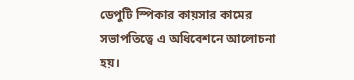ডেপুটি স্পিকার কায়সার কামের সভাপতিত্বে এ অধিবেশনে আলোচনা হয়।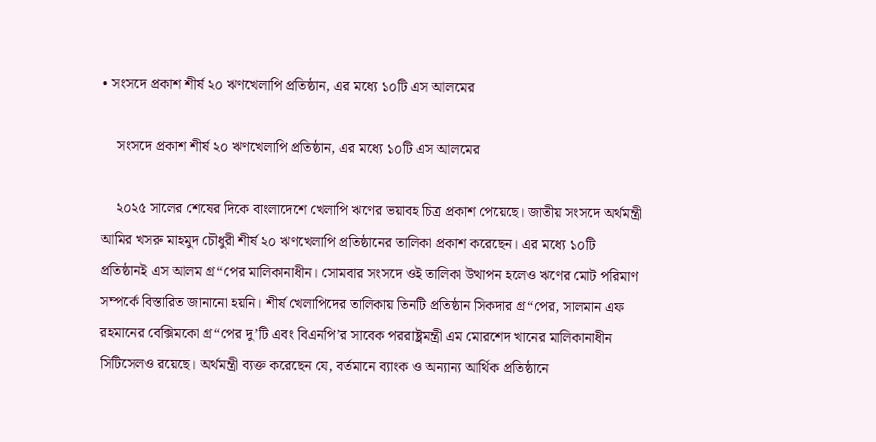• সংসদে প্রকাশ শীর্ষ ২০ ঋণখেলাপি প্রতিষ্ঠান, এর মধ্যে ১০টি এস আলমের

    সংসদে প্রকাশ শীর্ষ ২০ ঋণখেলাপি প্রতিষ্ঠান, এর মধ্যে ১০টি এস আলমের

    ২০২৫ সালের শেষের দিকে বাংলাদেশে খেলাপি ঋণের ভয়াবহ চিত্র প্রকাশ পেয়েছে। জাতীয় সংসদে অর্থমন্ত্রী আমির খসরু মাহমুদ চৌধুরী শীর্ষ ২০ ঋণখেলাপি প্রতিষ্ঠানের তালিকা প্রকাশ করেছেন। এর মধ্যে ১০টি প্রতিষ্ঠানই এস আলম গ্র“পের মালিকানাধীন। সোমবার সংসদে ওই তালিকা উত্থাপন হলেও ঋণের মোট পরিমাণ সম্পর্কে বিস্তারিত জানানো হয়নি। শীর্ষ খেলাপিদের তালিকায় তিনটি প্রতিষ্ঠান সিকদার গ্র“পের, সালমান এফ রহমানের বেক্সিমকো গ্র“পের দু’টি এবং বিএনপি’র সাবেক পররাষ্ট্রমন্ত্রী এম মোরশেদ খানের মালিকানাধীন সিটিসেলও রয়েছে। অর্থমন্ত্রী ব্যক্ত করেছেন যে, বর্তমানে ব্যাংক ও অন্যান্য আর্থিক প্রতিষ্ঠানে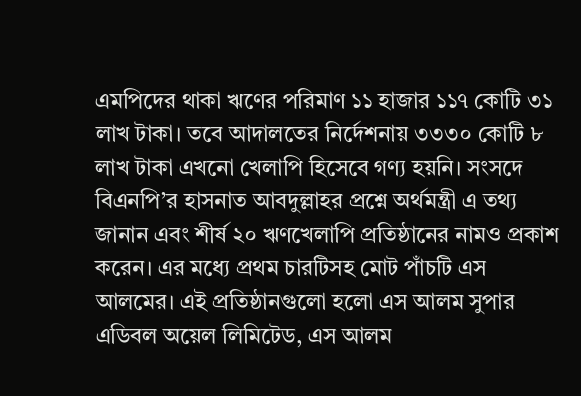এমপিদের থাকা ঋণের পরিমাণ ১১ হাজার ১১৭ কোটি ৩১ লাখ টাকা। তবে আদালতের নির্দেশনায় ৩৩৩০ কোটি ৮ লাখ টাকা এখনো খেলাপি হিসেবে গণ্য হয়নি। সংসদে বিএনপি’র হাসনাত আবদুল্লাহর প্রশ্নে অর্থমন্ত্রী এ তথ্য জানান এবং শীর্ষ ২০ ঋণখেলাপি প্রতিষ্ঠানের নামও প্রকাশ করেন। এর মধ্যে প্রথম চারটিসহ মোট পাঁচটি এস আলমের। এই প্রতিষ্ঠানগুলো হলো এস আলম সুপার এডিবল অয়েল লিমিটেড, এস আলম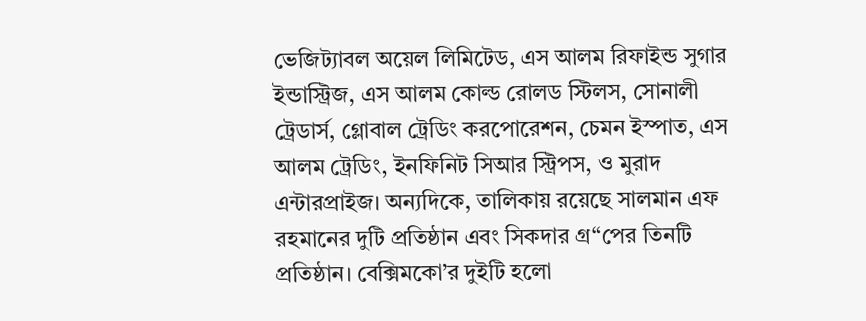ভেজিট্যাবল অয়েল লিমিটেড, এস আলম রিফাইন্ড সুগার ইন্ডাস্ট্রিজ, এস আলম কোল্ড রোলড স্টিলস, সোনালী ট্রেডার্স, গ্লোবাল ট্রেডিং করপোরেশন, চেমন ইস্পাত, এস আলম ট্রেডিং, ইনফিনিট সিআর স্ট্রিপস, ও মুরাদ এন্টারপ্রাইজ। অন্যদিকে, তালিকায় রয়েছে সালমান এফ রহমানের দুটি প্রতিষ্ঠান এবং সিকদার গ্র“পের তিনটি প্রতিষ্ঠান। বেক্সিমকো’র দুইটি হলো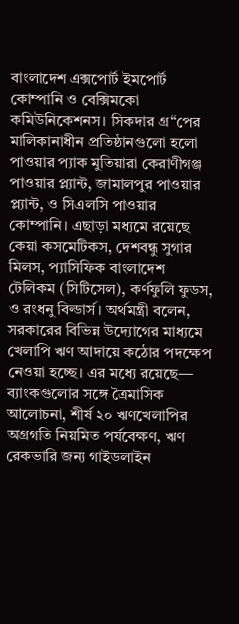বাংলাদেশ এক্সপোর্ট ইমপোর্ট কোম্পানি ও বেক্সিমকো কমিউনিকেশনস। সিকদার গ্র“পের মালিকানাধীন প্রতিষ্ঠানগুলো হলো পাওয়ার প্যাক মুতিয়ারা কেরাণীগঞ্জ পাওয়ার প্ল্যান্ট, জামালপুর পাওয়ার প্ল্যান্ট, ও সিএলসি পাওয়ার কোম্পানি। এছাড়া মধ্যমে রয়েছে কেয়া কসমেটিকস, দেশবন্ধু সুগার মিলস, প্যাসিফিক বাংলাদেশ টেলিকম (সিটিসেল), কর্ণফুলি ফুডস, ও রংধনু বিল্ডার্স। অর্থমন্ত্রী বলেন, সরকারের বিভিন্ন উদ্যোগের মাধ্যমে খেলাপি ঋণ আদায়ে কঠোর পদক্ষেপ নেওয়া হচ্ছে। এর মধ্যে রয়েছে— ব্যাংকগুলোর সঙ্গে ত্রৈমাসিক আলোচনা, শীর্ষ ২০ ঋণখেলাপির অগ্রগতি নিয়মিত পর্যবেক্ষণ, ঋণ রেকভারি জন্য গাইডলাইন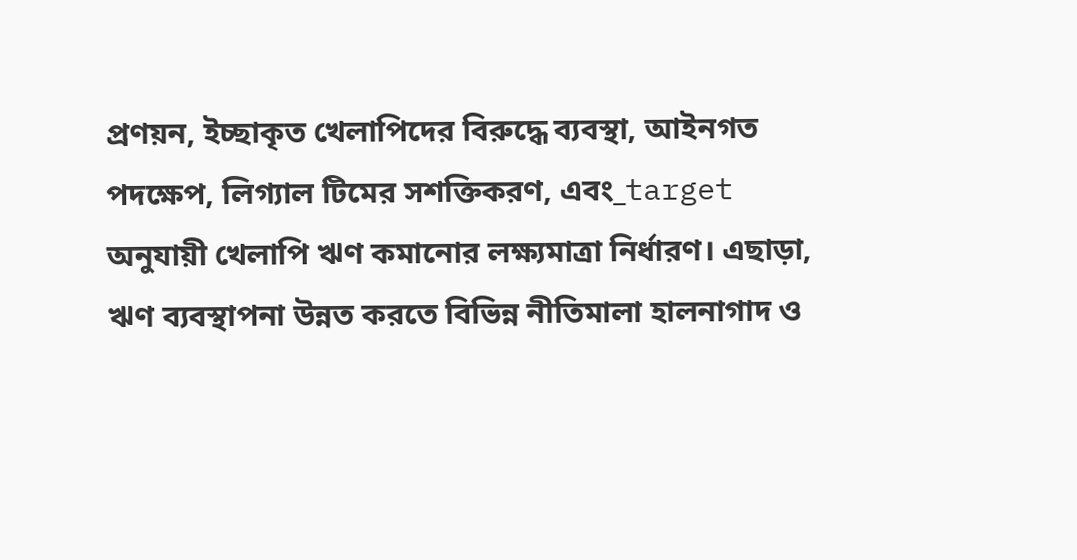প্রণয়ন, ইচ্ছাকৃত খেলাপিদের বিরুদ্ধে ব্যবস্থা, আইনগত পদক্ষেপ, লিগ্যাল টিমের সশক্তিকরণ, এবং_target অনুযায়ী খেলাপি ঋণ কমানোর লক্ষ্যমাত্রা নির্ধারণ। এছাড়া, ঋণ ব্যবস্থাপনা উন্নত করতে বিভিন্ন নীতিমালা হালনাগাদ ও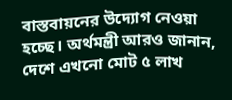বাস্তবায়নের উদ্যোগ নেওয়া হচ্ছে। অর্থমন্ত্রী আরও জানান, দেশে এখনো মোট ৫ লাখ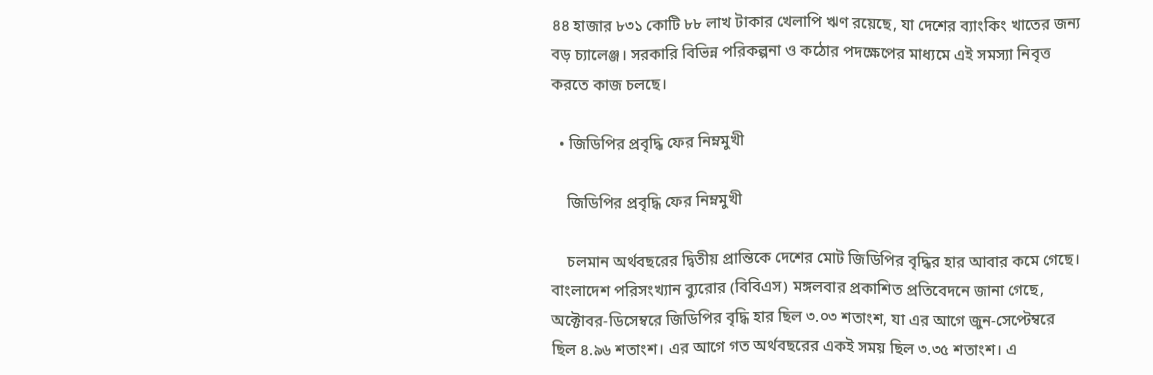৪৪ হাজার ৮৩১ কোটি ৮৮ লাখ টাকার খেলাপি ঋণ রয়েছে, যা দেশের ব্যাংকিং খাতের জন্য বড় চ্যালেঞ্জ। সরকারি বিভিন্ন পরিকল্পনা ও কঠোর পদক্ষেপের মাধ্যমে এই সমস্যা নিবৃত্ত করতে কাজ চলছে।

  • জিডিপির প্রবৃদ্ধি ফের নিম্নমুখী

    জিডিপির প্রবৃদ্ধি ফের নিম্নমুখী

    চলমান অর্থবছরের দ্বিতীয় প্রান্তিকে দেশের মোট জিডিপির বৃদ্ধির হার আবার কমে গেছে। বাংলাদেশ পরিসংখ্যান ব্যুরোর (বিবিএস) মঙ্গলবার প্রকাশিত প্রতিবেদনে জানা গেছে, অক্টোবর-ডিসেম্বরে জিডিপির বৃদ্ধি হার ছিল ৩.০৩ শতাংশ, যা এর আগে জুন-সেপ্টেম্বরে ছিল ৪.৯৬ শতাংশ। এর আগে গত অর্থবছরের একই সময় ছিল ৩.৩৫ শতাংশ। এ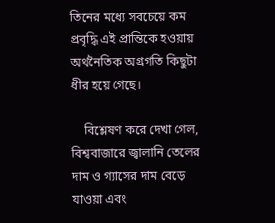তিনের মধ্যে সবচেয়ে কম প্রবৃদ্ধি এই প্রান্তিকে হওয়ায় অর্থনৈতিক অগ্রগতি কিছুটা ধীর হয়ে গেছে।

    বিশ্লেষণ করে দেখা গেল, বিশ্ববাজারে জ্বালানি তেলের দাম ও গ্যাসের দাম বেড়ে যাওয়া এবং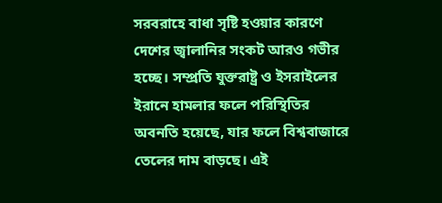সরবরাহে বাধা সৃষ্টি হওয়ার কারণে দেশের জ্বালানির সংকট আরও গভীর হচ্ছে। সম্প্রতি যুক্তরাষ্ট্র ও ইসরাইলের ইরানে হামলার ফলে পরিস্থিতির অবনতি হয়েছে, যার ফলে বিশ্ববাজারে তেলের দাম বাড়ছে। এই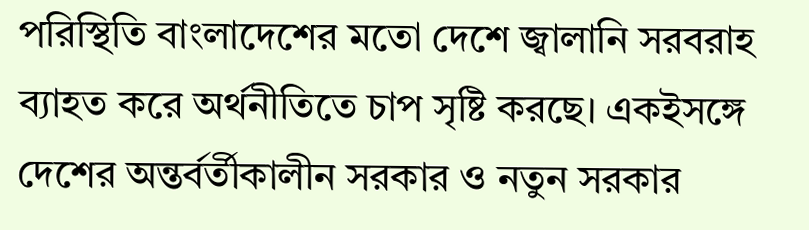পরিস্থিতি বাংলাদেশের মতো দেশে জ্বালানি সরবরাহ ব্যাহত করে অর্থনীতিতে চাপ সৃষ্টি করছে। একইসঙ্গে দেশের অন্তর্বর্তীকালীন সরকার ও নতুন সরকার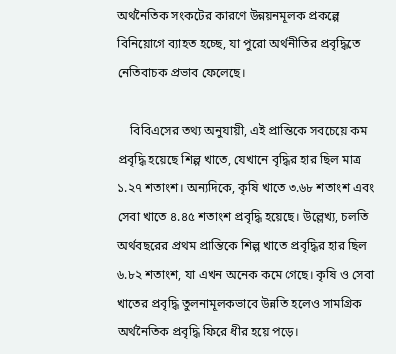অর্থনৈতিক সংকটের কারণে উন্নয়নমূলক প্রকল্পে বিনিয়োগে ব্যাহত হচ্ছে, যা পুরো অর্থনীতির প্রবৃদ্ধিতে নেতিবাচক প্রভাব ফেলেছে।

    বিবিএসের তথ্য অনুযায়ী, এই প্রান্তিকে সবচেয়ে কম প্রবৃদ্ধি হয়েছে শিল্প খাতে, যেখানে বৃদ্ধির হার ছিল মাত্র ১.২৭ শতাংশ। অন্যদিকে, কৃষি খাতে ৩.৬৮ শতাংশ এবং সেবা খাতে ৪.৪৫ শতাংশ প্রবৃদ্ধি হয়েছে। উল্লেখ্য, চলতি অর্থবছরের প্রথম প্রান্তিকে শিল্প খাতে প্রবৃদ্ধির হার ছিল ৬.৮২ শতাংশ, যা এখন অনেক কমে গেছে। কৃষি ও সেবা খাতের প্রবৃদ্ধি তুলনামূলকভাবে উন্নতি হলেও সামগ্রিক অর্থনৈতিক প্রবৃদ্ধি ফিরে ধীর হয়ে পড়ে।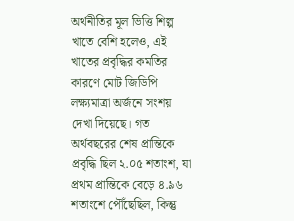অর্থনীতির মূল ভিত্তি শিল্প খাতে বেশি হলেও, এই খাতের প্রবৃদ্ধির কমতির কারণে মোট জিডিপি লক্ষ্যমাত্রা অর্জনে সংশয় দেখা দিয়েছে। গত অর্থবছরের শেষ প্রান্তিকে প্রবৃদ্ধি ছিল ২.০৫ শতাংশ, যা প্রথম প্রান্তিকে বেড়ে ৪.৯৬ শতাংশে পৌঁছেছিল, কিন্তু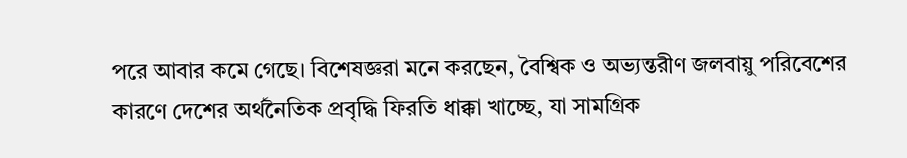পরে আবার কমে গেছে। বিশেষজ্ঞরা মনে করছেন, বৈশ্বিক ও অভ্যন্তরীণ জলবায়ু পরিবেশের কারণে দেশের অর্থনৈতিক প্রবৃদ্ধি ফিরতি ধাক্কা খাচ্ছে, যা সামগ্রিক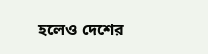হলেও দেশের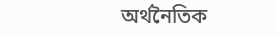অর্থনৈতিক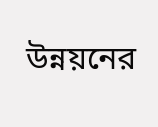উন্নয়নের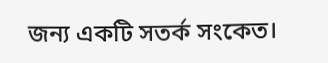জন্য একটি সতর্ক সংকেত।